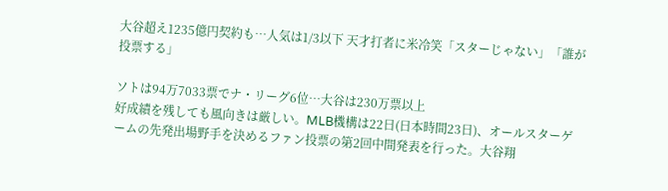大谷超え1235億円契約も…人気は1/3以下 天才打者に米冷笑「スターじゃない」「誰が投票する」

ソトは94万7033票でナ・リーグ6位…大谷は230万票以上
好成績を残しても風向きは厳しい。MLB機構は22日(日本時間23日)、オールスターゲームの先発出場野手を決めるファン投票の第2回中間発表を行った。大谷翔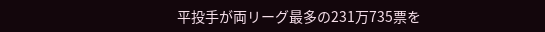平投手が両リーグ最多の231万735票を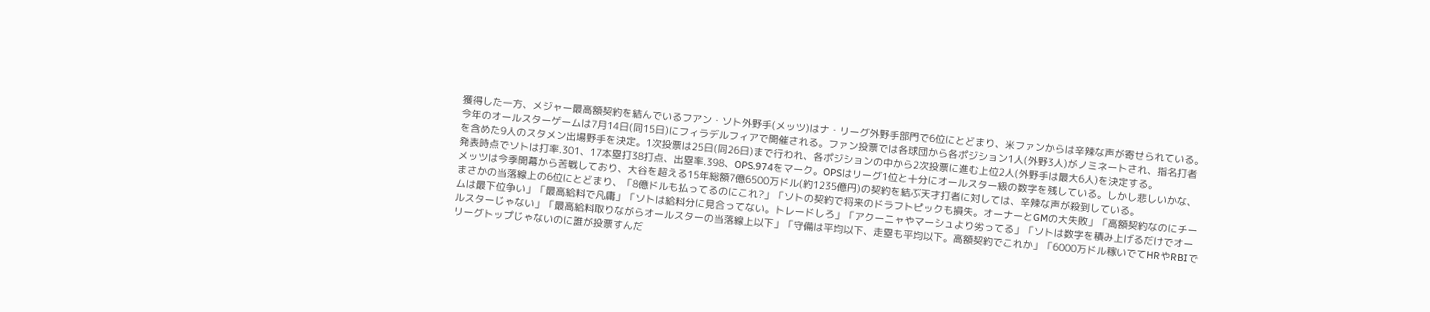獲得した一方、メジャー最高額契約を結んでいるフアン・ソト外野手(メッツ)はナ・リーグ外野手部門で6位にとどまり、米ファンからは辛辣な声が寄せられている。
今年のオールスターゲームは7月14日(同15日)にフィラデルフィアで開催される。ファン投票では各球団から各ポジション1人(外野3人)がノミネートされ、指名打者を含めた9人のスタメン出場野手を決定。1次投票は25日(同26日)まで行われ、各ポジションの中から2次投票に進む上位2人(外野手は最大6人)を決定する。
発表時点でソトは打率.301、17本塁打38打点、出塁率.398、OPS.974をマーク。OPSはリーグ1位と十分にオールスター級の数字を残している。しかし悲しいかな、メッツは今季開幕から苦戦しており、大谷を超える15年総額7億6500万ドル(約1235億円)の契約を結ぶ天才打者に対しては、辛辣な声が殺到している。
まさかの当落線上の6位にとどまり、「8億ドルも払ってるのにこれ?」「ソトの契約で将来のドラフトピックも損失。オーナーとGMの大失敗」「高額契約なのにチームは最下位争い」「最高給料で凡庸」「ソトは給料分に見合ってない。トレードしろ」「アクーニャやマーシュより劣ってる」「ソトは数字を積み上げるだけでオールスターじゃない」「最高給料取りながらオールスターの当落線上以下」「守備は平均以下、走塁も平均以下。高額契約でこれか」「6000万ドル稼いでてHRやRBIでリーグトップじゃないのに誰が投票すんだ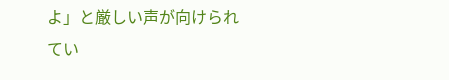よ」と厳しい声が向けられてい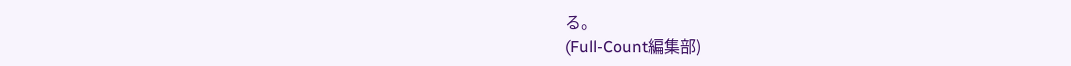る。
(Full-Count編集部)